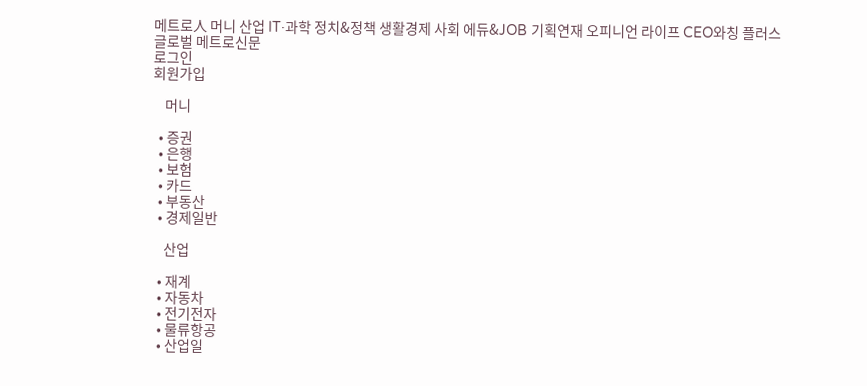메트로人 머니 산업 IT·과학 정치&정책 생활경제 사회 에듀&JOB 기획연재 오피니언 라이프 CEO와칭 플러스
글로벌 메트로신문
로그인
회원가입

    머니

  • 증권
  • 은행
  • 보험
  • 카드
  • 부동산
  • 경제일반

    산업

  • 재계
  • 자동차
  • 전기전자
  • 물류항공
  • 산업일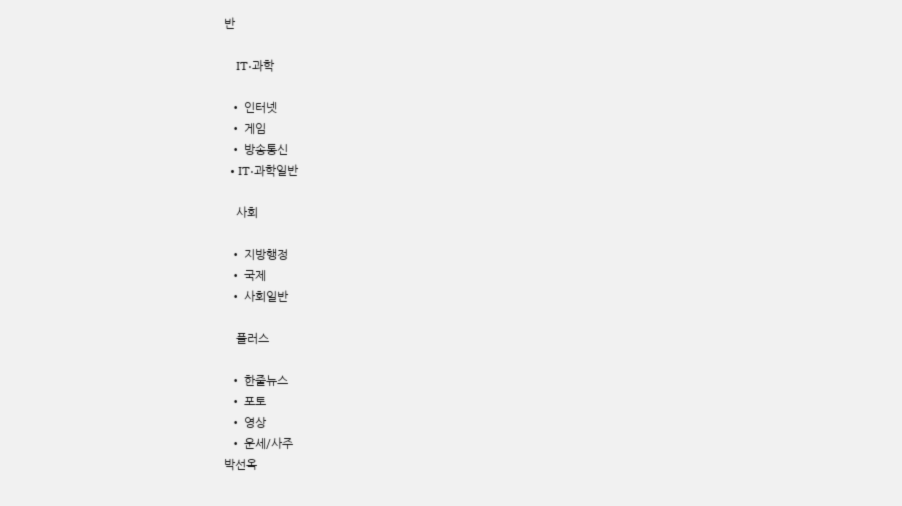반

    IT·과학

  • 인터넷
  • 게임
  • 방송통신
  • IT·과학일반

    사회

  • 지방행정
  • 국제
  • 사회일반

    플러스

  • 한줄뉴스
  • 포토
  • 영상
  • 운세/사주
박선옥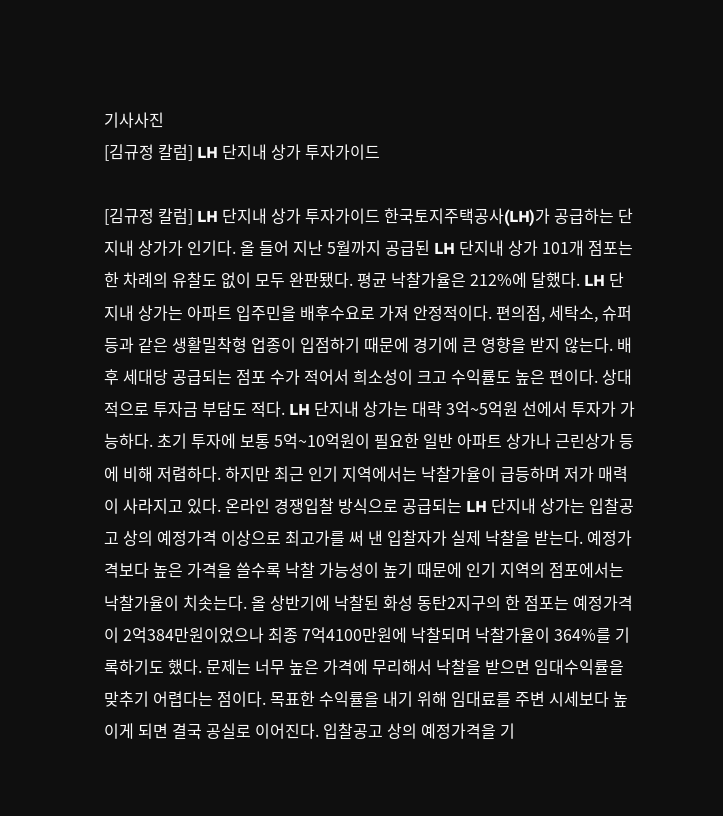기사사진
[김규정 칼럼] LH 단지내 상가 투자가이드

[김규정 칼럼] LH 단지내 상가 투자가이드 한국토지주택공사(LH)가 공급하는 단지내 상가가 인기다. 올 들어 지난 5월까지 공급된 LH 단지내 상가 101개 점포는 한 차례의 유찰도 없이 모두 완판됐다. 평균 낙찰가율은 212%에 달했다. LH 단지내 상가는 아파트 입주민을 배후수요로 가져 안정적이다. 편의점, 세탁소, 슈퍼 등과 같은 생활밀착형 업종이 입점하기 때문에 경기에 큰 영향을 받지 않는다. 배후 세대당 공급되는 점포 수가 적어서 희소성이 크고 수익률도 높은 편이다. 상대적으로 투자금 부담도 적다. LH 단지내 상가는 대략 3억~5억원 선에서 투자가 가능하다. 초기 투자에 보통 5억~10억원이 필요한 일반 아파트 상가나 근린상가 등에 비해 저렴하다. 하지만 최근 인기 지역에서는 낙찰가율이 급등하며 저가 매력이 사라지고 있다. 온라인 경쟁입찰 방식으로 공급되는 LH 단지내 상가는 입찰공고 상의 예정가격 이상으로 최고가를 써 낸 입찰자가 실제 낙찰을 받는다. 예정가격보다 높은 가격을 쓸수록 낙찰 가능성이 높기 때문에 인기 지역의 점포에서는 낙찰가율이 치솟는다. 올 상반기에 낙찰된 화성 동탄2지구의 한 점포는 예정가격이 2억384만원이었으나 최종 7억4100만원에 낙찰되며 낙찰가율이 364%를 기록하기도 했다. 문제는 너무 높은 가격에 무리해서 낙찰을 받으면 임대수익률을 맞추기 어렵다는 점이다. 목표한 수익률을 내기 위해 임대료를 주변 시세보다 높이게 되면 결국 공실로 이어진다. 입찰공고 상의 예정가격을 기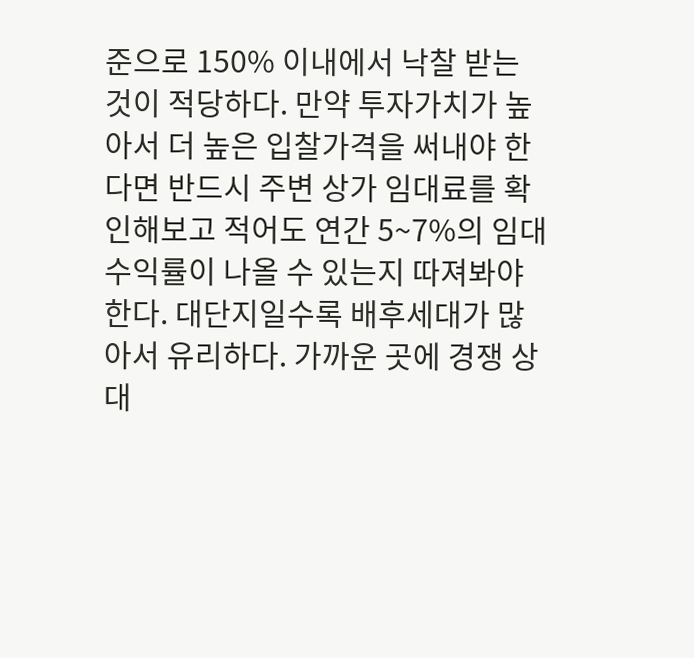준으로 150% 이내에서 낙찰 받는 것이 적당하다. 만약 투자가치가 높아서 더 높은 입찰가격을 써내야 한다면 반드시 주변 상가 임대료를 확인해보고 적어도 연간 5~7%의 임대수익률이 나올 수 있는지 따져봐야 한다. 대단지일수록 배후세대가 많아서 유리하다. 가까운 곳에 경쟁 상대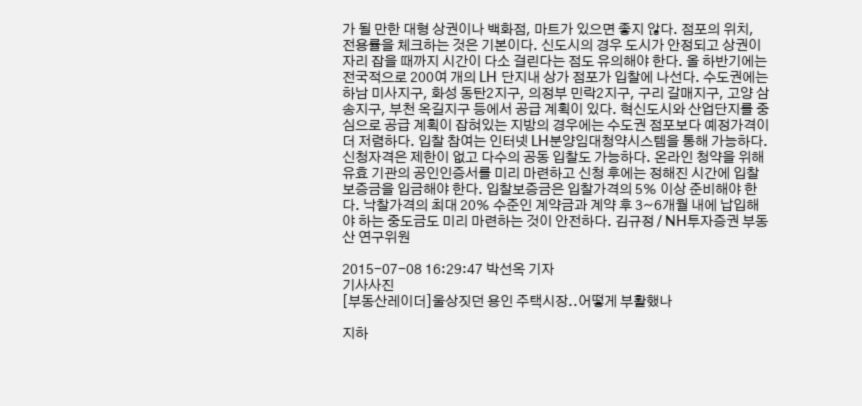가 될 만한 대형 상권이나 백화점, 마트가 있으면 좋지 않다. 점포의 위치, 전용률을 체크하는 것은 기본이다. 신도시의 경우 도시가 안정되고 상권이 자리 잡을 때까지 시간이 다소 걸린다는 점도 유의해야 한다. 올 하반기에는 전국적으로 200여 개의 LH 단지내 상가 점포가 입찰에 나선다. 수도권에는 하남 미사지구, 화성 동탄2지구, 의정부 민락2지구, 구리 갈매지구, 고양 삼송지구, 부천 옥길지구 등에서 공급 계획이 있다. 혁신도시와 산업단지를 중심으로 공급 계획이 잡혀있는 지방의 경우에는 수도권 점포보다 예정가격이 더 저렴하다. 입찰 참여는 인터넷 LH분양임대청약시스템을 통해 가능하다. 신청자격은 제한이 없고 다수의 공동 입찰도 가능하다. 온라인 청약을 위해 유효 기관의 공인인증서를 미리 마련하고 신청 후에는 정해진 시간에 입찰보증금을 입금해야 한다. 입찰보증금은 입찰가격의 5% 이상 준비해야 한다. 낙찰가격의 최대 20% 수준인 계약금과 계약 후 3~6개월 내에 납입해야 하는 중도금도 미리 마련하는 것이 안전하다. 김규정 / NH투자증권 부동산 연구위원

2015-07-08 16:29:47 박선옥 기자
기사사진
[부동산레이더]울상짓던 용인 주택시장..어떻게 부활했나

지하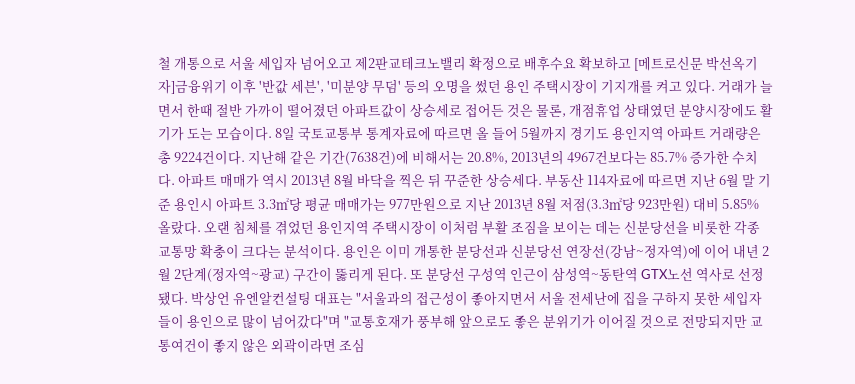철 개통으로 서울 세입자 넘어오고 제2판교테크노밸리 확정으로 배후수요 확보하고 [메트로신문 박선옥기자]금융위기 이후 '반값 세븐', '미분양 무덤' 등의 오명을 썼던 용인 주택시장이 기지개를 켜고 있다. 거래가 늘면서 한때 절반 가까이 떨어졌던 아파트값이 상승세로 접어든 것은 물론, 개점휴업 상태였던 분양시장에도 활기가 도는 모습이다. 8일 국토교통부 통계자료에 따르면 올 들어 5월까지 경기도 용인지역 아파트 거래량은 총 9224건이다. 지난해 같은 기간(7638건)에 비해서는 20.8%, 2013년의 4967건보다는 85.7% 증가한 수치다. 아파트 매매가 역시 2013년 8월 바닥을 찍은 뒤 꾸준한 상승세다. 부동산 114자료에 따르면 지난 6월 말 기준 용인시 아파트 3.3㎡당 평균 매매가는 977만원으로 지난 2013년 8월 저점(3.3㎡당 923만원) 대비 5.85% 올랐다. 오랜 침체를 겪었던 용인지역 주택시장이 이처럼 부활 조짐을 보이는 데는 신분당선을 비롯한 각종 교통망 확충이 크다는 분석이다. 용인은 이미 개통한 분당선과 신분당선 연장선(강남~정자역)에 이어 내년 2월 2단계(정자역~광교) 구간이 뚫리게 된다. 또 분당선 구성역 인근이 삼성역~동탄역 GTX노선 역사로 선정됐다. 박상언 유엔알컨설팅 대표는 "서울과의 접근성이 좋아지면서 서울 전세난에 집을 구하지 못한 세입자들이 용인으로 많이 넘어갔다"며 "교통호재가 풍부해 앞으로도 좋은 분위기가 이어질 것으로 전망되지만 교통여건이 좋지 않은 외곽이라면 조심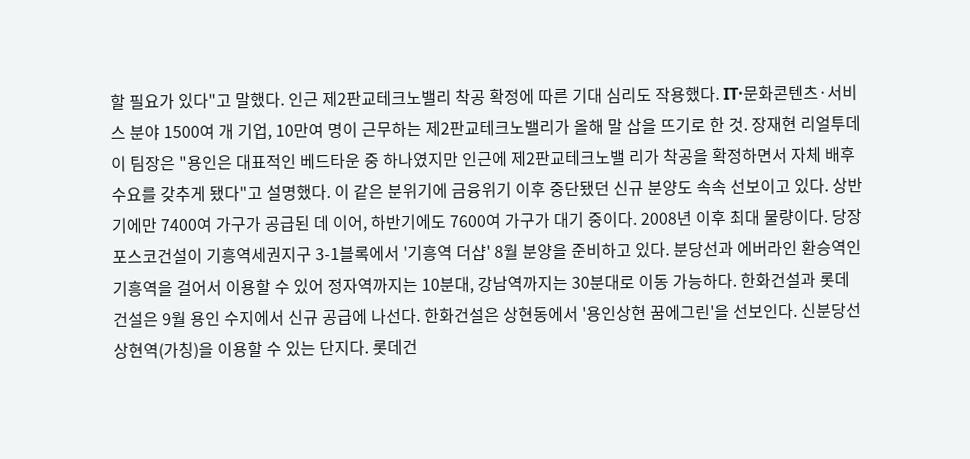할 필요가 있다"고 말했다. 인근 제2판교테크노밸리 착공 확정에 따른 기대 심리도 작용했다. IT·문화콘텐츠·서비스 분야 1500여 개 기업, 10만여 명이 근무하는 제2판교테크노밸리가 올해 말 삽을 뜨기로 한 것. 장재현 리얼투데이 팀장은 "용인은 대표적인 베드타운 중 하나였지만 인근에 제2판교테크노밸 리가 착공을 확정하면서 자체 배후수요를 갖추게 됐다"고 설명했다. 이 같은 분위기에 금융위기 이후 중단됐던 신규 분양도 속속 선보이고 있다. 상반기에만 7400여 가구가 공급된 데 이어, 하반기에도 7600여 가구가 대기 중이다. 2008년 이후 최대 물량이다. 당장 포스코건설이 기흥역세권지구 3-1블록에서 '기흥역 더샵' 8월 분양을 준비하고 있다. 분당선과 에버라인 환승역인 기흥역을 걸어서 이용할 수 있어 정자역까지는 10분대, 강남역까지는 30분대로 이동 가능하다. 한화건설과 롯데건설은 9월 용인 수지에서 신규 공급에 나선다. 한화건설은 상현동에서 '용인상현 꿈에그린'을 선보인다. 신분당선 상현역(가칭)을 이용할 수 있는 단지다. 롯데건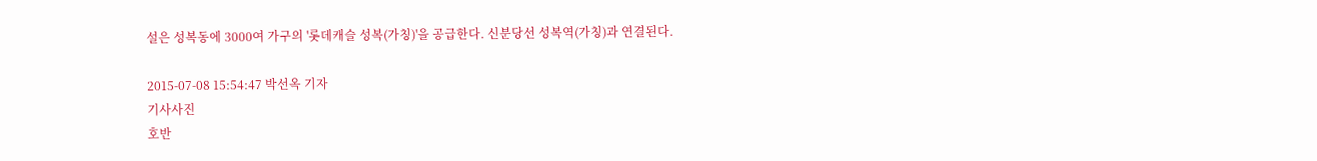설은 성복동에 3000여 가구의 '롯데캐슬 성복(가칭)'을 공급한다. 신분당선 성복역(가칭)과 연결된다.

2015-07-08 15:54:47 박선옥 기자
기사사진
호반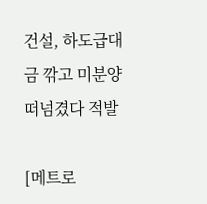건설, 하도급대금 깎고 미분양 떠넘겼다 적발

[메트로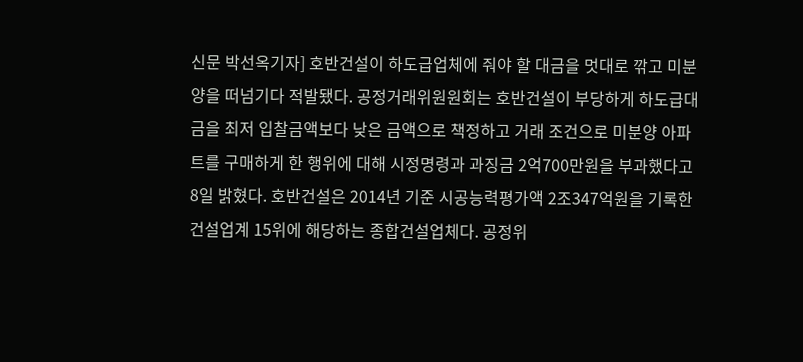신문 박선옥기자] 호반건설이 하도급업체에 줘야 할 대금을 멋대로 깎고 미분양을 떠넘기다 적발됐다. 공정거래위원원회는 호반건설이 부당하게 하도급대금을 최저 입찰금액보다 낮은 금액으로 책정하고 거래 조건으로 미분양 아파트를 구매하게 한 행위에 대해 시정명령과 과징금 2억700만원을 부과했다고 8일 밝혔다. 호반건설은 2014년 기준 시공능력평가액 2조347억원을 기록한 건설업계 15위에 해당하는 종합건설업체다. 공정위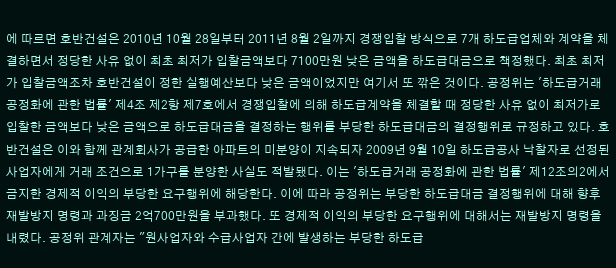에 따르면 호반건설은 2010년 10월 28일부터 2011년 8월 2일까지 경쟁입찰 방식으로 7개 하도급업체와 계약을 체결하면서 정당한 사유 없이 최초 최저가 입찰금액보다 7100만원 낮은 금액을 하도급대금으로 책정했다. 최초 최저가 입찰금액조차 호반건설이 정한 실행예산보다 낮은 금액이었지만 여기서 또 깎은 것이다. 공정위는 '하도급거래 공정화에 관한 법률' 제4조 제2항 제7호에서 경쟁입찰에 의해 하도급계약을 체결할 때 정당한 사유 없이 최저가로 입찰한 금액보다 낮은 금액으로 하도급대금을 결정하는 행위를 부당한 하도급대금의 결정행위로 규정하고 있다. 호반건설은 이와 함께 관계회사가 공급한 아파트의 미분양이 지속되자 2009년 9월 10일 하도급공사 낙찰자로 선정된 사업자에게 거래 조건으로 1가구를 분양한 사실도 적발됐다. 이는 '하도급거래 공정화에 관한 법률' 제12조의2에서 금지한 경제적 이익의 부당한 요구행위에 해당한다. 이에 따라 공정위는 부당한 하도급대금 결정행위에 대해 향후 재발방지 명령과 과징금 2억700만원을 부과했다. 또 경제적 이익의 부당한 요구행위에 대해서는 재발방지 명령을 내렸다. 공정위 관계자는 "원사업자와 수급사업자 간에 발생하는 부당한 하도급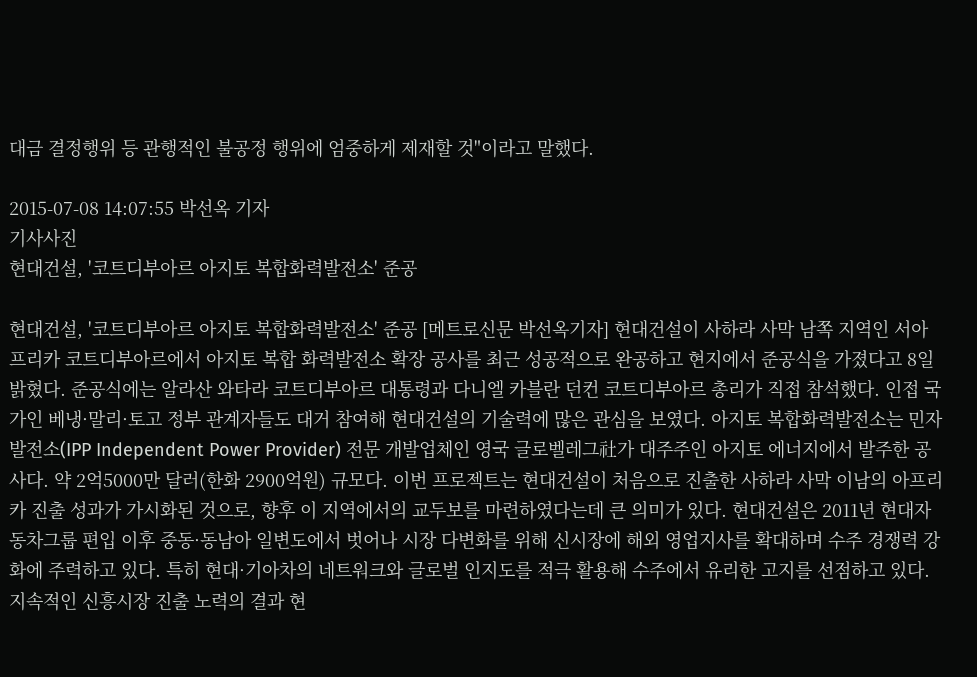대금 결정행위 등 관행적인 불공정 행위에 엄중하게 제재할 것"이라고 말했다.

2015-07-08 14:07:55 박선옥 기자
기사사진
현대건설, '코트디부아르 아지토 복합화력발전소' 준공

현대건설, '코트디부아르 아지토 복합화력발전소' 준공 [메트로신문 박선옥기자] 현대건설이 사하라 사막 남쪽 지역인 서아프리카 코트디부아르에서 아지토 복합 화력발전소 확장 공사를 최근 성공적으로 완공하고 현지에서 준공식을 가졌다고 8일 밝혔다. 준공식에는 알라산 와타라 코트디부아르 대통령과 다니엘 카블란 던컨 코트디부아르 총리가 직접 참석했다. 인접 국가인 베냉·말리·토고 정부 관계자들도 대거 참여해 현대건설의 기술력에 많은 관심을 보였다. 아지토 복합화력발전소는 민자발전소(IPP Independent Power Provider) 전문 개발업체인 영국 글로벨레그社가 대주주인 아지토 에너지에서 발주한 공사다. 약 2억5000만 달러(한화 2900억원) 규모다. 이번 프로젝트는 현대건설이 처음으로 진출한 사하라 사막 이남의 아프리카 진출 성과가 가시화된 것으로, 향후 이 지역에서의 교두보를 마련하였다는데 큰 의미가 있다. 현대건설은 2011년 현대자동차그룹 편입 이후 중동·동남아 일변도에서 벗어나 시장 다변화를 위해 신시장에 해외 영업지사를 확대하며 수주 경쟁력 강화에 주력하고 있다. 특히 현대·기아차의 네트워크와 글로벌 인지도를 적극 활용해 수주에서 유리한 고지를 선점하고 있다. 지속적인 신흥시장 진출 노력의 결과 현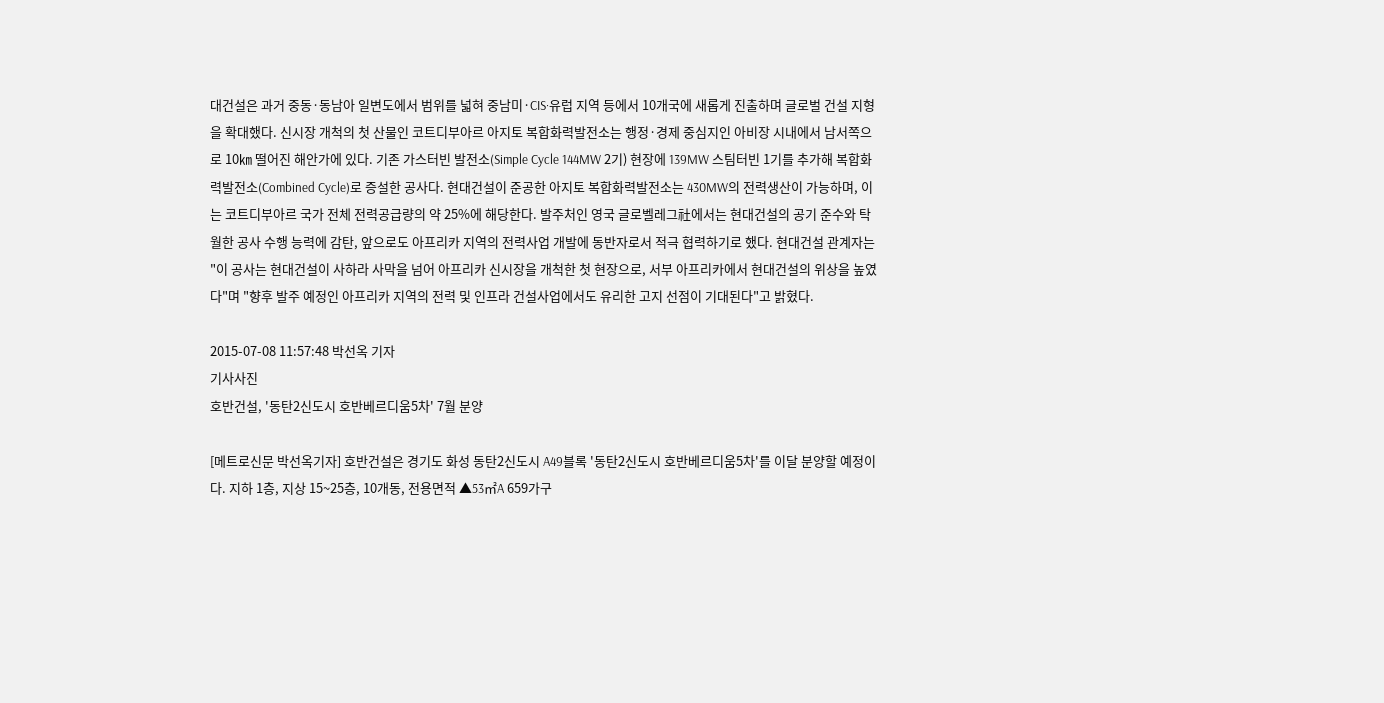대건설은 과거 중동·동남아 일변도에서 범위를 넓혀 중남미·CIS·유럽 지역 등에서 10개국에 새롭게 진출하며 글로벌 건설 지형을 확대했다. 신시장 개척의 첫 산물인 코트디부아르 아지토 복합화력발전소는 행정·경제 중심지인 아비장 시내에서 남서쪽으로 10㎞ 떨어진 해안가에 있다. 기존 가스터빈 발전소(Simple Cycle 144MW 2기) 현장에 139MW 스팀터빈 1기를 추가해 복합화력발전소(Combined Cycle)로 증설한 공사다. 현대건설이 준공한 아지토 복합화력발전소는 430MW의 전력생산이 가능하며, 이는 코트디부아르 국가 전체 전력공급량의 약 25%에 해당한다. 발주처인 영국 글로벨레그社에서는 현대건설의 공기 준수와 탁월한 공사 수행 능력에 감탄, 앞으로도 아프리카 지역의 전력사업 개발에 동반자로서 적극 협력하기로 했다. 현대건설 관계자는 "이 공사는 현대건설이 사하라 사막을 넘어 아프리카 신시장을 개척한 첫 현장으로, 서부 아프리카에서 현대건설의 위상을 높였다"며 "향후 발주 예정인 아프리카 지역의 전력 및 인프라 건설사업에서도 유리한 고지 선점이 기대된다"고 밝혔다.

2015-07-08 11:57:48 박선옥 기자
기사사진
호반건설, '동탄2신도시 호반베르디움5차' 7월 분양

[메트로신문 박선옥기자] 호반건설은 경기도 화성 동탄2신도시 A49블록 '동탄2신도시 호반베르디움5차'를 이달 분양할 예정이다. 지하 1층, 지상 15~25층, 10개동, 전용면적 ▲53㎡A 659가구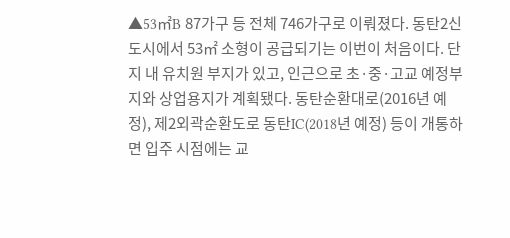▲53㎡B 87가구 등 전체 746가구로 이뤄졌다. 동탄2신도시에서 53㎡ 소형이 공급되기는 이번이 처음이다. 단지 내 유치원 부지가 있고, 인근으로 초·중·고교 예정부지와 상업용지가 계획됐다. 동탄순환대로(2016년 예정), 제2외곽순환도로 동탄IC(2018년 예정) 등이 개통하면 입주 시점에는 교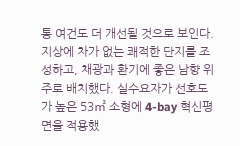통 여건도 더 개선될 것으로 보인다. 지상에 차가 없는 쾌적한 단지를 조성하고, 채광과 환기에 좋은 남향 위주로 배치했다. 실수요자가 선호도가 높은 53㎡ 소형에 4-bay 혁신평면을 적용했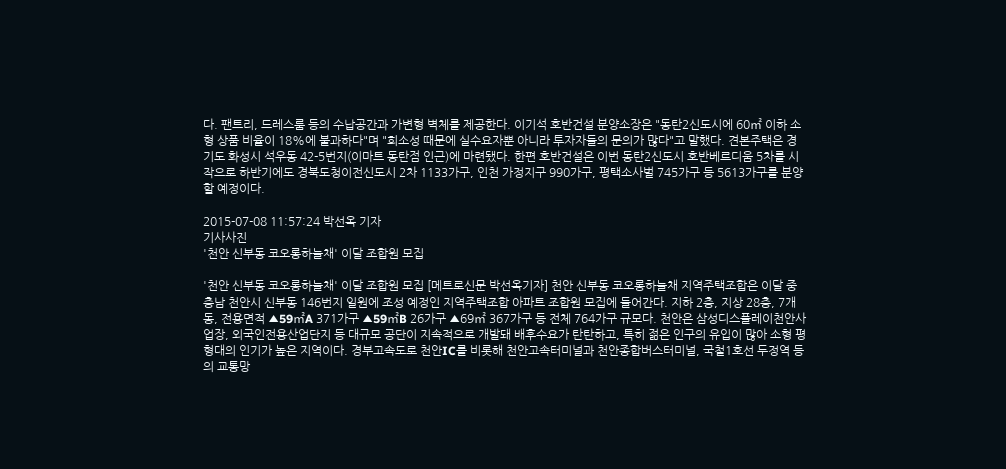다. 팬트리, 드레스룸 등의 수납공간과 가변형 벽체를 제공한다. 이기석 호반건설 분양소장은 "동탄2신도시에 60㎡ 이하 소형 상품 비율이 18%에 불과하다"며 "희소성 때문에 실수요자뿐 아니라 투자자들의 문의가 많다"고 말했다. 견본주택은 경기도 화성시 석우동 42-5번지(이마트 동탄점 인근)에 마련됐다. 한편 호반건설은 이번 동탄2신도시 호반베르디움 5차를 시작으로 하반기에도 경북도청이전신도시 2차 1133가구, 인천 가정지구 990가구, 평택소사벌 745가구 등 5613가구를 분양할 예정이다.

2015-07-08 11:57:24 박선옥 기자
기사사진
'천안 신부동 코오롱하늘채' 이달 조합원 모집

'천안 신부동 코오롱하늘채' 이달 조합원 모집 [메트로신문 박선옥기자] 천안 신부동 코오롱하늘채 지역주택조합은 이달 중 충남 천안시 신부동 146번지 일원에 조성 예정인 지역주택조합 아파트 조합원 모집에 들어간다. 지하 2층, 지상 28층, 7개동, 전용면적 ▲59㎡A 371가구 ▲59㎡B 26가구 ▲69㎡ 367가구 등 전체 764가구 규모다. 천안은 삼성디스플레이천안사업장, 외국인전용산업단지 등 대규모 공단이 지속적으로 개발돼 배후수요가 탄탄하고, 특히 젊은 인구의 유입이 많아 소형 평형대의 인기가 높은 지역이다. 경부고속도로 천안IC를 비롯해 천안고속터미널과 천안종합버스터미널, 국철1호선 두정역 등의 교통망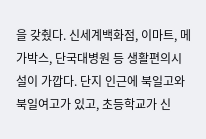을 갖췄다. 신세계백화점, 이마트, 메가박스, 단국대병원 등 생활편의시설이 가깝다. 단지 인근에 북일고와 북일여고가 있고, 초등학교가 신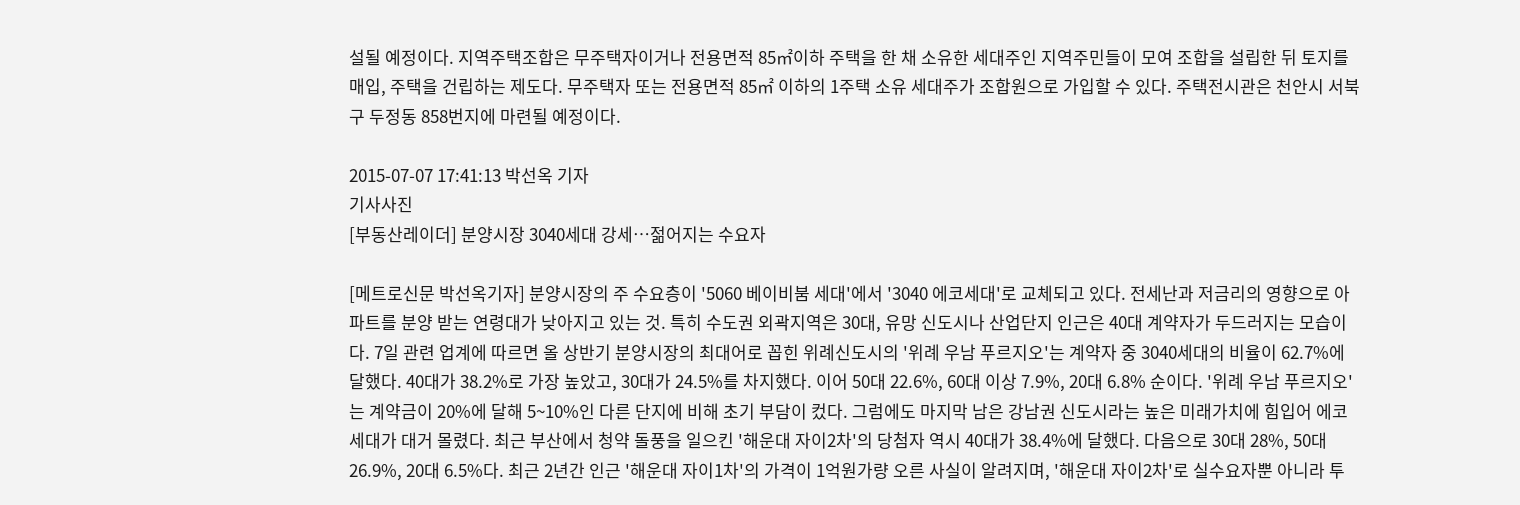설될 예정이다. 지역주택조합은 무주택자이거나 전용면적 85㎡이하 주택을 한 채 소유한 세대주인 지역주민들이 모여 조합을 설립한 뒤 토지를 매입, 주택을 건립하는 제도다. 무주택자 또는 전용면적 85㎡ 이하의 1주택 소유 세대주가 조합원으로 가입할 수 있다. 주택전시관은 천안시 서북구 두정동 858번지에 마련될 예정이다.

2015-07-07 17:41:13 박선옥 기자
기사사진
[부동산레이더] 분양시장 3040세대 강세…젊어지는 수요자

[메트로신문 박선옥기자] 분양시장의 주 수요층이 '5060 베이비붐 세대'에서 '3040 에코세대'로 교체되고 있다. 전세난과 저금리의 영향으로 아파트를 분양 받는 연령대가 낮아지고 있는 것. 특히 수도권 외곽지역은 30대, 유망 신도시나 산업단지 인근은 40대 계약자가 두드러지는 모습이다. 7일 관련 업계에 따르면 올 상반기 분양시장의 최대어로 꼽힌 위례신도시의 '위례 우남 푸르지오'는 계약자 중 3040세대의 비율이 62.7%에 달했다. 40대가 38.2%로 가장 높았고, 30대가 24.5%를 차지했다. 이어 50대 22.6%, 60대 이상 7.9%, 20대 6.8% 순이다. '위례 우남 푸르지오'는 계약금이 20%에 달해 5~10%인 다른 단지에 비해 초기 부담이 컸다. 그럼에도 마지막 남은 강남권 신도시라는 높은 미래가치에 힘입어 에코세대가 대거 몰렸다. 최근 부산에서 청약 돌풍을 일으킨 '해운대 자이2차'의 당첨자 역시 40대가 38.4%에 달했다. 다음으로 30대 28%, 50대 26.9%, 20대 6.5%다. 최근 2년간 인근 '해운대 자이1차'의 가격이 1억원가량 오른 사실이 알려지며, '해운대 자이2차'로 실수요자뿐 아니라 투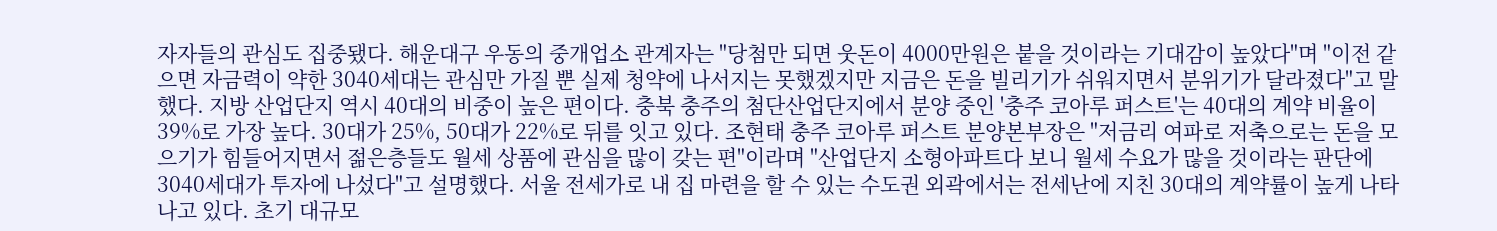자자들의 관심도 집중됐다. 해운대구 우동의 중개업소 관계자는 "당첨만 되면 웃돈이 4000만원은 붙을 것이라는 기대감이 높았다"며 "이전 같으면 자금력이 약한 3040세대는 관심만 가질 뿐 실제 청약에 나서지는 못했겠지만 지금은 돈을 빌리기가 쉬워지면서 분위기가 달라졌다"고 말했다. 지방 산업단지 역시 40대의 비중이 높은 편이다. 충북 충주의 첨단산업단지에서 분양 중인 '충주 코아루 퍼스트'는 40대의 계약 비율이 39%로 가장 높다. 30대가 25%, 50대가 22%로 뒤를 잇고 있다. 조현태 충주 코아루 퍼스트 분양본부장은 "저금리 여파로 저축으로는 돈을 모으기가 힘들어지면서 젊은층들도 월세 상품에 관심을 많이 갖는 편"이라며 "산업단지 소형아파트다 보니 월세 수요가 많을 것이라는 판단에 3040세대가 투자에 나섰다"고 설명했다. 서울 전세가로 내 집 마련을 할 수 있는 수도권 외곽에서는 전세난에 지친 30대의 계약률이 높게 나타나고 있다. 초기 대규모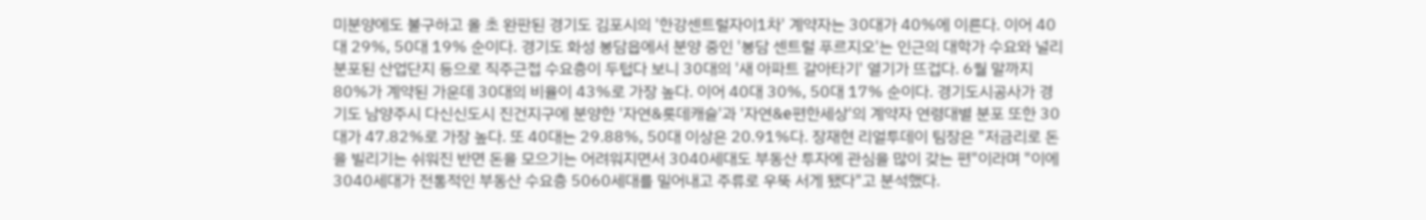미분양에도 불구하고 올 초 완판된 경기도 김포시의 '한강센트럴자이1차' 계약자는 30대가 40%에 이른다. 이어 40대 29%, 50대 19% 순이다. 경기도 화성 봉담읍에서 분양 중인 '봉담 센트럴 푸르지오'는 인근의 대학가 수요와 널리 분포된 산업단지 등으로 직주근접 수요층이 두텁다 보니 30대의 '새 아파트 갈아타기' 열기가 뜨겁다. 6월 말까지 80%가 계약된 가운데 30대의 비율이 43%로 가장 높다. 이어 40대 30%, 50대 17% 순이다. 경기도시공사가 경기도 남양주시 다신신도시 진건지구에 분양한 '자연&롯데캐슬'과 '자연&e편한세상'의 계약자 연령대별 분포 또한 30대가 47.82%로 가장 높다. 또 40대는 29.88%, 50대 이상은 20.91%다. 장재현 리얼투데이 팀장은 "저금리로 돈을 빌리기는 쉬워진 반면 돈을 모으기는 어려워지면서 3040세대도 부동산 투자에 관심을 많이 갖는 편"이라며 "이에 3040세대가 전통적인 부동산 수요층 5060세대를 밀어내고 주류로 우뚝 서게 됐다"고 분석했다.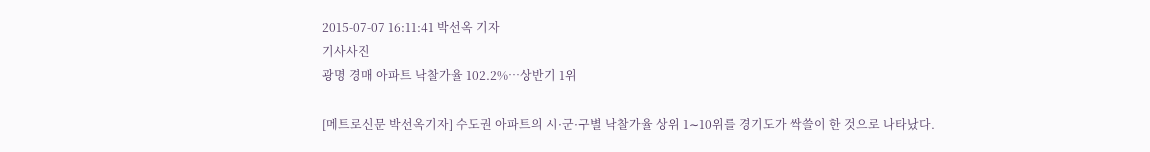2015-07-07 16:11:41 박선옥 기자
기사사진
광명 경매 아파트 낙찰가율 102.2%…상반기 1위

[메트로신문 박선옥기자] 수도권 아파트의 시·군·구별 낙찰가율 상위 1∼10위를 경기도가 싹쓸이 한 것으로 나타났다.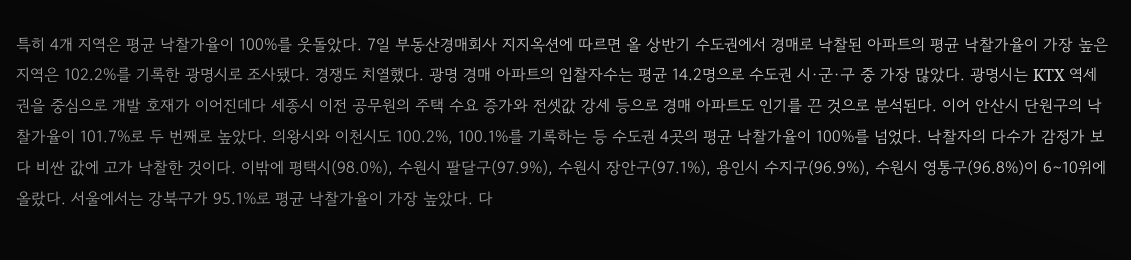특히 4개 지역은 평균 낙찰가율이 100%를 웃돌았다. 7일 부동산경매회사 지지옥션에 따르면 올 상반기 수도권에서 경매로 낙찰된 아파트의 평균 낙찰가율이 가장 높은 지역은 102.2%를 기록한 광명시로 조사됐다. 경쟁도 치열했다. 광명 경매 아파트의 입찰자수는 평균 14.2명으로 수도권 시·군·구 중 가장 많았다. 광명시는 KTX 역세권을 중심으로 개발 호재가 이어진데다 세종시 이전 공무원의 주택 수요 증가와 전셋값 강세 등으로 경매 아파트도 인기를 끈 것으로 분석된다. 이어 안산시 단원구의 낙찰가율이 101.7%로 두 번째로 높았다. 의왕시와 이천시도 100.2%, 100.1%를 기록하는 등 수도권 4곳의 평균 낙찰가율이 100%를 넘었다. 낙찰자의 다수가 감정가 보다 비싼 값에 고가 낙찰한 것이다. 이밖에 평택시(98.0%), 수원시 팔달구(97.9%), 수원시 장안구(97.1%), 용인시 수지구(96.9%), 수원시 영통구(96.8%)이 6∼10위에 올랐다. 서울에서는 강북구가 95.1%로 평균 낙찰가율이 가장 높았다. 다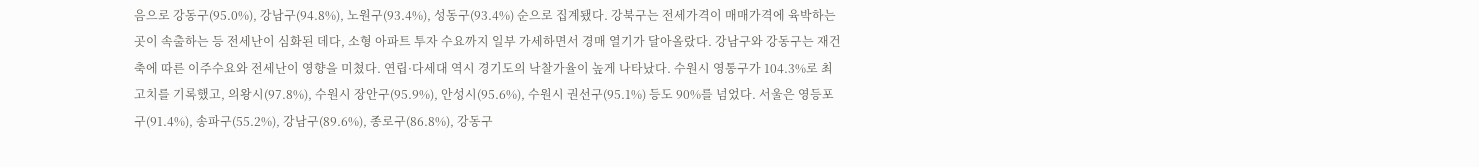음으로 강동구(95.0%), 강남구(94.8%), 노원구(93.4%), 성동구(93.4%) 순으로 집계됐다. 강북구는 전세가격이 매매가격에 육박하는 곳이 속출하는 등 전세난이 심화된 데다, 소형 아파트 투자 수요까지 일부 가세하면서 경매 열기가 달아올랐다. 강남구와 강동구는 재건축에 따른 이주수요와 전세난이 영향을 미쳤다. 연립·다세대 역시 경기도의 낙찰가율이 높게 나타났다. 수원시 영통구가 104.3%로 최고치를 기록했고, 의왕시(97.8%), 수원시 장안구(95.9%), 안성시(95.6%), 수원시 권선구(95.1%) 등도 90%를 넘었다. 서울은 영등포구(91.4%), 송파구(55.2%), 강남구(89.6%), 종로구(86.8%), 강동구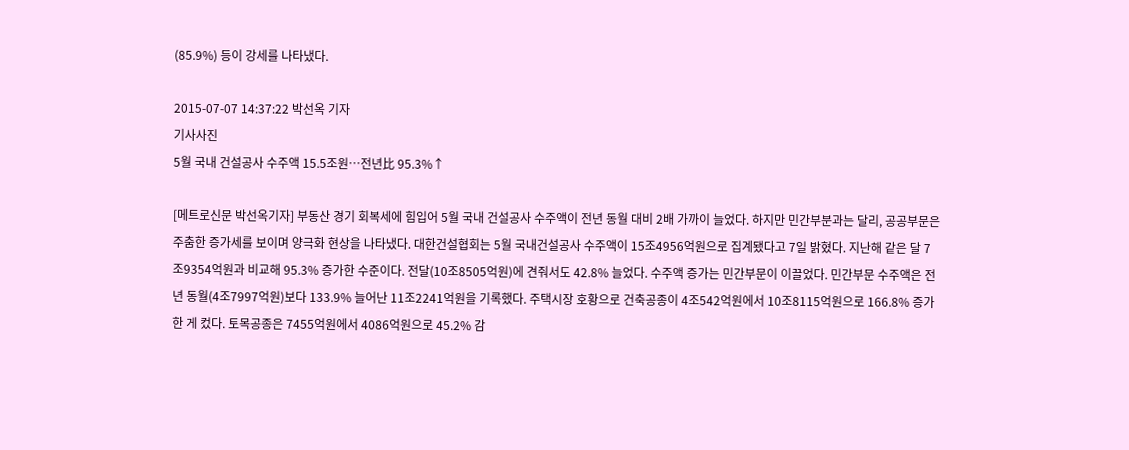(85.9%) 등이 강세를 나타냈다.

2015-07-07 14:37:22 박선옥 기자
기사사진
5월 국내 건설공사 수주액 15.5조원…전년比 95.3%↑

[메트로신문 박선옥기자] 부동산 경기 회복세에 힘입어 5월 국내 건설공사 수주액이 전년 동월 대비 2배 가까이 늘었다. 하지만 민간부분과는 달리, 공공부문은 주춤한 증가세를 보이며 양극화 현상을 나타냈다. 대한건설협회는 5월 국내건설공사 수주액이 15조4956억원으로 집계됐다고 7일 밝혔다. 지난해 같은 달 7조9354억원과 비교해 95.3% 증가한 수준이다. 전달(10조8505억원)에 견줘서도 42.8% 늘었다. 수주액 증가는 민간부문이 이끌었다. 민간부문 수주액은 전년 동월(4조7997억원)보다 133.9% 늘어난 11조2241억원을 기록했다. 주택시장 호황으로 건축공종이 4조542억원에서 10조8115억원으로 166.8% 증가한 게 컸다. 토목공종은 7455억원에서 4086억원으로 45.2% 감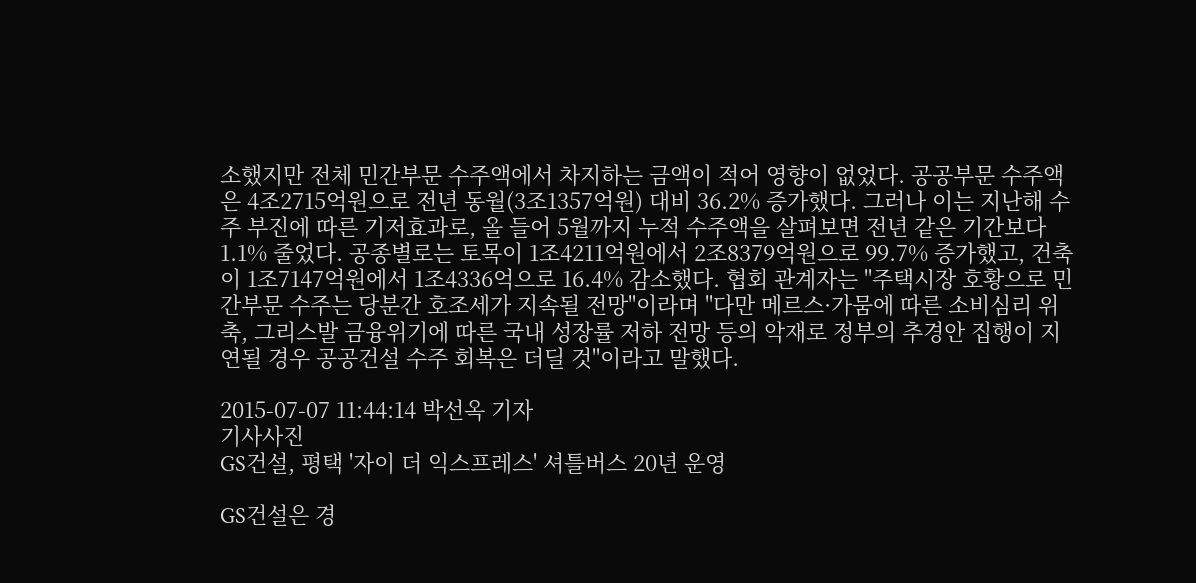소했지만 전체 민간부문 수주액에서 차지하는 금액이 적어 영향이 없었다. 공공부문 수주액은 4조2715억원으로 전년 동월(3조1357억원) 대비 36.2% 증가했다. 그러나 이는 지난해 수주 부진에 따른 기저효과로, 올 들어 5월까지 누적 수주액을 살펴보면 전년 같은 기간보다 1.1% 줄었다. 공종별로는 토목이 1조4211억원에서 2조8379억원으로 99.7% 증가했고, 건축이 1조7147억원에서 1조4336억으로 16.4% 감소했다. 협회 관계자는 "주택시장 호황으로 민간부문 수주는 당분간 호조세가 지속될 전망"이라며 "다만 메르스·가뭄에 따른 소비심리 위축, 그리스발 금융위기에 따른 국내 성장률 저하 전망 등의 악재로 정부의 추경안 집행이 지연될 경우 공공건설 수주 회복은 더딜 것"이라고 말했다.

2015-07-07 11:44:14 박선옥 기자
기사사진
GS건설, 평택 '자이 더 익스프레스' 셔틀버스 20년 운영

GS건설은 경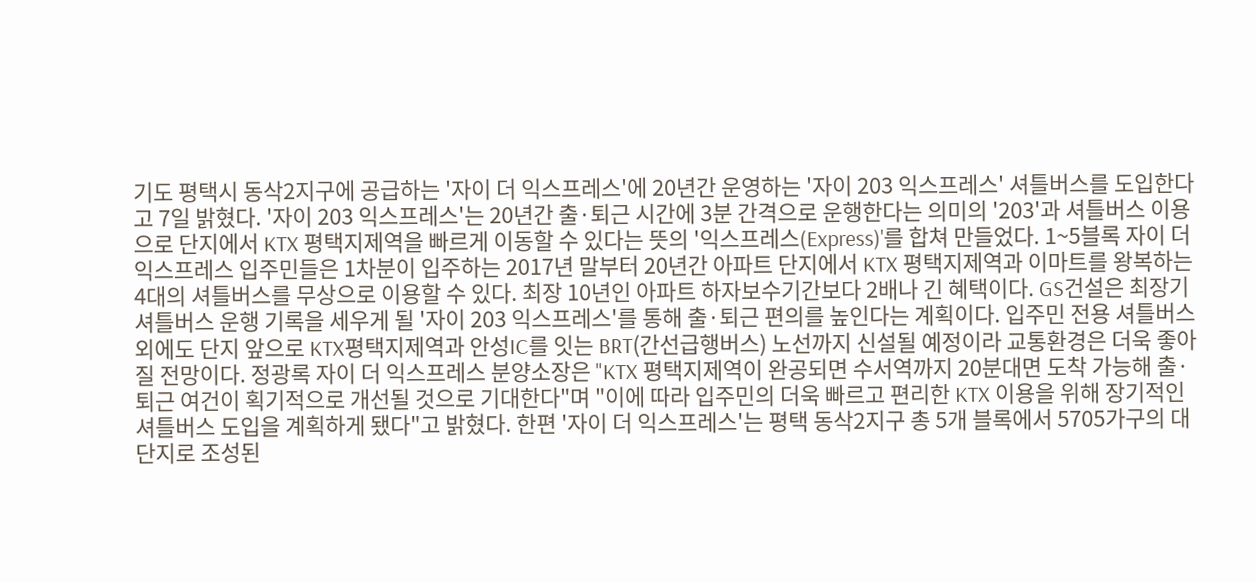기도 평택시 동삭2지구에 공급하는 '자이 더 익스프레스'에 20년간 운영하는 '자이 203 익스프레스' 셔틀버스를 도입한다고 7일 밝혔다. '자이 203 익스프레스'는 20년간 출·퇴근 시간에 3분 간격으로 운행한다는 의미의 '203'과 셔틀버스 이용으로 단지에서 KTX 평택지제역을 빠르게 이동할 수 있다는 뜻의 '익스프레스(Express)'를 합쳐 만들었다. 1~5블록 자이 더 익스프레스 입주민들은 1차분이 입주하는 2017년 말부터 20년간 아파트 단지에서 KTX 평택지제역과 이마트를 왕복하는 4대의 셔틀버스를 무상으로 이용할 수 있다. 최장 10년인 아파트 하자보수기간보다 2배나 긴 혜택이다. GS건설은 최장기 셔틀버스 운행 기록을 세우게 될 '자이 203 익스프레스'를 통해 출·퇴근 편의를 높인다는 계획이다. 입주민 전용 셔틀버스 외에도 단지 앞으로 KTX평택지제역과 안성IC를 잇는 BRT(간선급행버스) 노선까지 신설될 예정이라 교통환경은 더욱 좋아질 전망이다. 정광록 자이 더 익스프레스 분양소장은 "KTX 평택지제역이 완공되면 수서역까지 20분대면 도착 가능해 출·퇴근 여건이 획기적으로 개선될 것으로 기대한다"며 "이에 따라 입주민의 더욱 빠르고 편리한 KTX 이용을 위해 장기적인 셔틀버스 도입을 계획하게 됐다"고 밝혔다. 한편 '자이 더 익스프레스'는 평택 동삭2지구 총 5개 블록에서 5705가구의 대단지로 조성된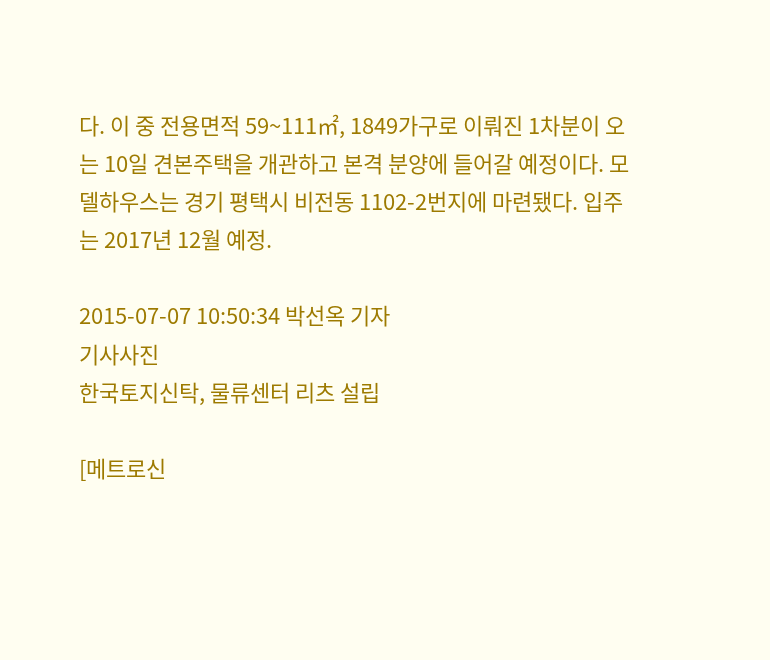다. 이 중 전용면적 59~111㎡, 1849가구로 이뤄진 1차분이 오는 10일 견본주택을 개관하고 본격 분양에 들어갈 예정이다. 모델하우스는 경기 평택시 비전동 1102-2번지에 마련됐다. 입주는 2017년 12월 예정.

2015-07-07 10:50:34 박선옥 기자
기사사진
한국토지신탁, 물류센터 리츠 설립

[메트로신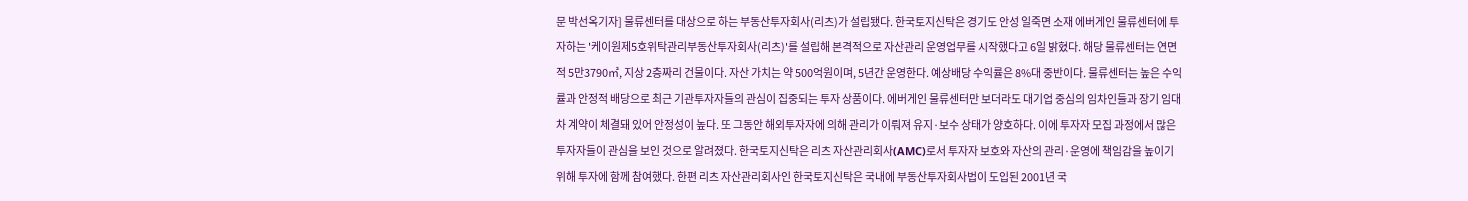문 박선옥기자] 물류센터를 대상으로 하는 부동산투자회사(리츠)가 설립됐다. 한국토지신탁은 경기도 안성 일죽면 소재 에버게인 물류센터에 투자하는 '케이원제5호위탁관리부동산투자회사(리츠)'를 설립해 본격적으로 자산관리 운영업무를 시작했다고 6일 밝혔다. 해당 물류센터는 연면적 5만3790㎡, 지상 2층짜리 건물이다. 자산 가치는 약 500억원이며, 5년간 운영한다. 예상배당 수익률은 8%대 중반이다. 물류센터는 높은 수익률과 안정적 배당으로 최근 기관투자자들의 관심이 집중되는 투자 상품이다. 에버게인 물류센터만 보더라도 대기업 중심의 임차인들과 장기 임대차 계약이 체결돼 있어 안정성이 높다. 또 그동안 해외투자자에 의해 관리가 이뤄져 유지·보수 상태가 양호하다. 이에 투자자 모집 과정에서 많은 투자자들이 관심을 보인 것으로 알려졌다. 한국토지신탁은 리츠 자산관리회사(AMC)로서 투자자 보호와 자산의 관리·운영에 책임감을 높이기 위해 투자에 함께 참여했다. 한편 리츠 자산관리회사인 한국토지신탁은 국내에 부동산투자회사법이 도입된 2001년 국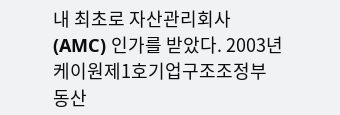내 최초로 자산관리회사(AMC) 인가를 받았다. 2003년 케이원제1호기업구조조정부동산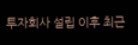투자회사 설립 이후 최근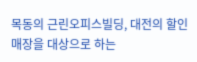목동의 근린오피스빌딩, 대전의 할인매장을 대상으로 하는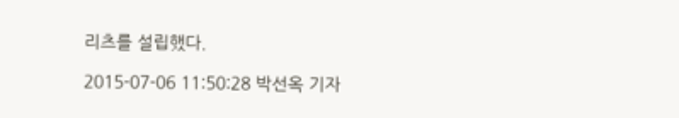리츠를 설립했다.

2015-07-06 11:50:28 박선옥 기자